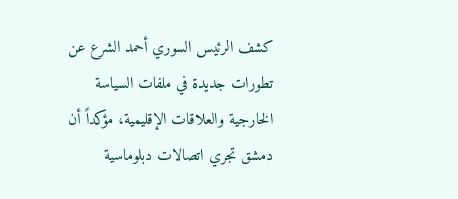كشف الرئيس السوري أحمد الشرع عن تطورات جديدة في ملفات السياسة الخارجية والعلاقات الإقليمية، مؤكداً أن دمشق تجري اتصالات دبلوماسية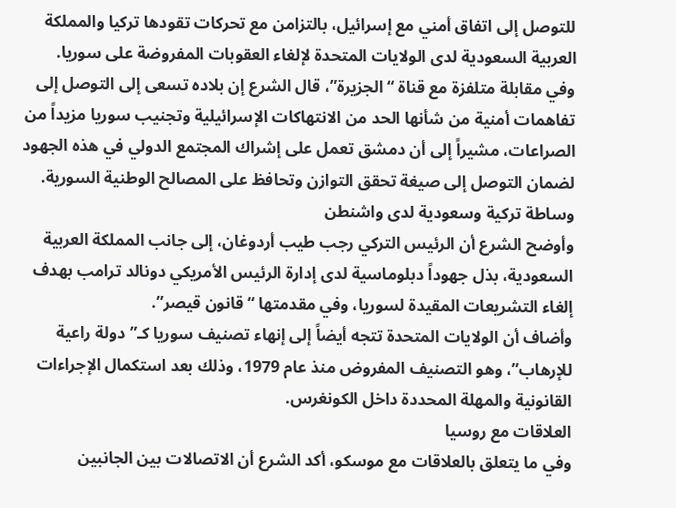للتوصل إلى اتفاق أمني مع إسرائيل، بالتزامن مع تحركات تقودها تركيا والمملكة العربية السعودية لدى الولايات المتحدة لإلغاء العقوبات المفروضة على سوريا.
وفي مقابلة متلفزة مع قناة “الجزيرة”، قال الشرع إن بلاده تسعى إلى التوصل إلى تفاهمات أمنية من شأنها الحد من الانتهاكات الإسرائيلية وتجنيب سوريا مزيداً من الصراعات، مشيراً إلى أن دمشق تعمل على إشراك المجتمع الدولي في هذه الجهود لضمان التوصل إلى صيغة تحقق التوازن وتحافظ على المصالح الوطنية السورية.
وساطة تركية وسعودية لدى واشنطن
وأوضح الشرع أن الرئيس التركي رجب طيب أردوغان، إلى جانب المملكة العربية السعودية، بذل جهوداً دبلوماسية لدى إدارة الرئيس الأمريكي دونالد ترامب بهدف إلغاء التشريعات المقيدة لسوريا، وفي مقدمتها “قانون قيصر”.
وأضاف أن الولايات المتحدة تتجه أيضاً إلى إنهاء تصنيف سوريا كـ”دولة راعية للإرهاب”، وهو التصنيف المفروض منذ عام 1979، وذلك بعد استكمال الإجراءات القانونية والمهلة المحددة داخل الكونغرس.
العلاقات مع روسيا
وفي ما يتعلق بالعلاقات مع موسكو، أكد الشرع أن الاتصالات بين الجانبين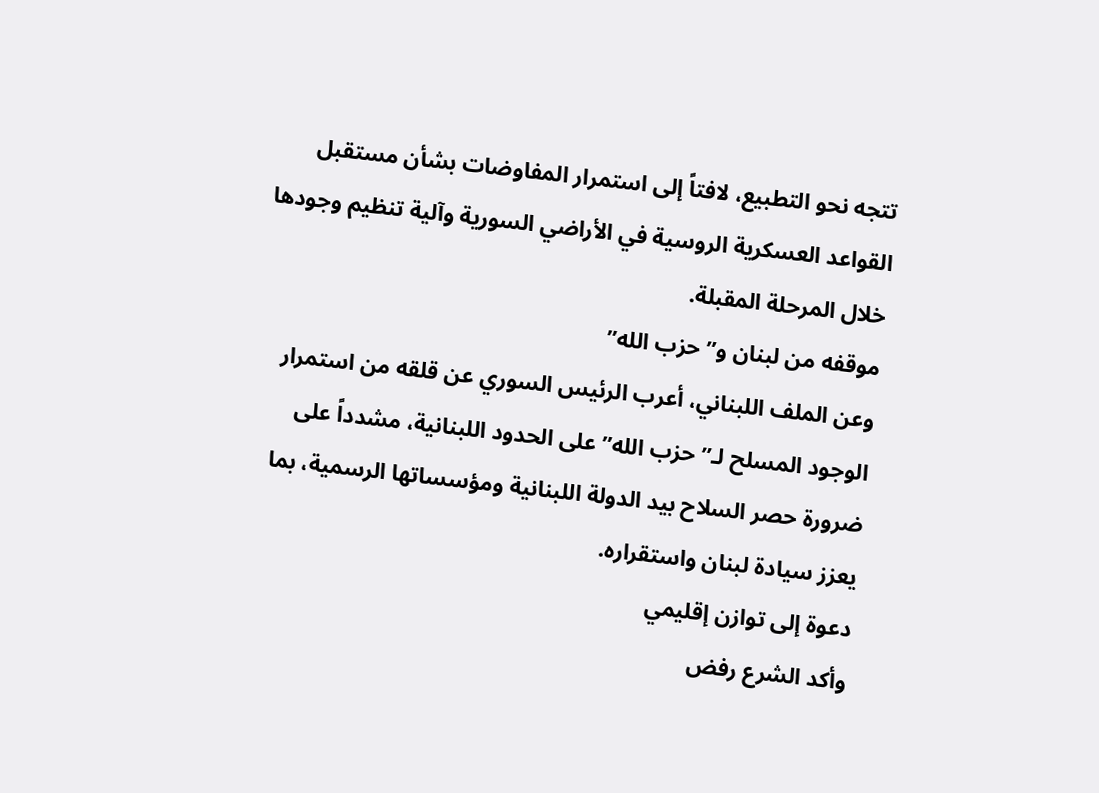تتجه نحو التطبيع، لافتاً إلى استمرار المفاوضات بشأن مستقبل القواعد العسكرية الروسية في الأراضي السورية وآلية تنظيم وجودها خلال المرحلة المقبلة.
موقفه من لبنان و”حزب الله”
وعن الملف اللبناني، أعرب الرئيس السوري عن قلقه من استمرار الوجود المسلح لـ”حزب الله” على الحدود اللبنانية، مشدداً على ضرورة حصر السلاح بيد الدولة اللبنانية ومؤسساتها الرسمية، بما يعزز سيادة لبنان واستقراره.
دعوة إلى توازن إقليمي
وأكد الشرع رفض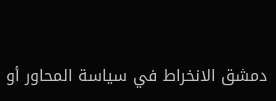دمشق الانخراط في سياسة المحاور أو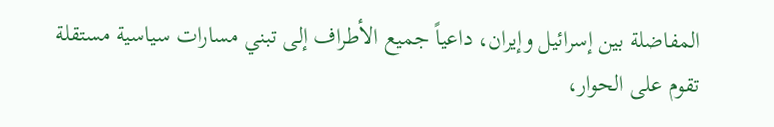المفاضلة بين إسرائيل وإيران، داعياً جميع الأطراف إلى تبني مسارات سياسية مستقلة تقوم على الحوار،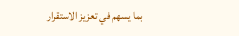بما يسهم في تعزيز الاستقرار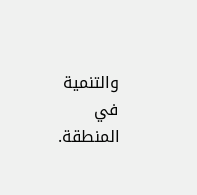والتنمية في المنطقة.